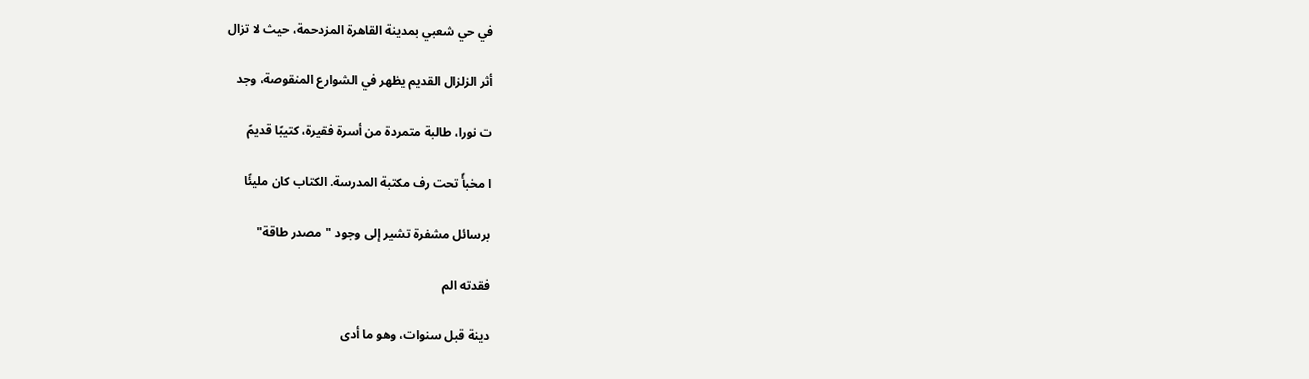في حي شعبي بمدينة القاهرة المزدحمة، حيث لا تزال

أثر الزلزال القديم يظهر في الشوارع المنقوصة، وجد

ت نورا، طالبة متمردة من أسرة فقيرة، كتيبًا قديمً

ا مخبأً تحت رف مكتبة المدرسة. الكتاب كان مليئًا

برسائل مشفرة تشير إلى وجود "مصدر طاقة"

فقدته الم

دينة قبل سنوات، وهو ما أدى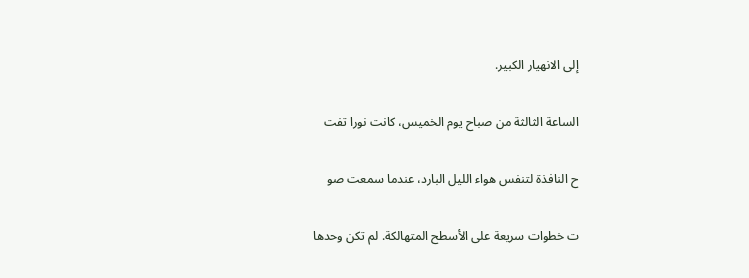إلى الانهيار الكبير.

الساعة الثالثة من صباح يوم الخميس، كانت نورا تفت

ح النافذة لتنفس هواء الليل البارد، عندما سمعت صو

ت خطوات سريعة على الأسطح المتهالكة. لم تكن وحدها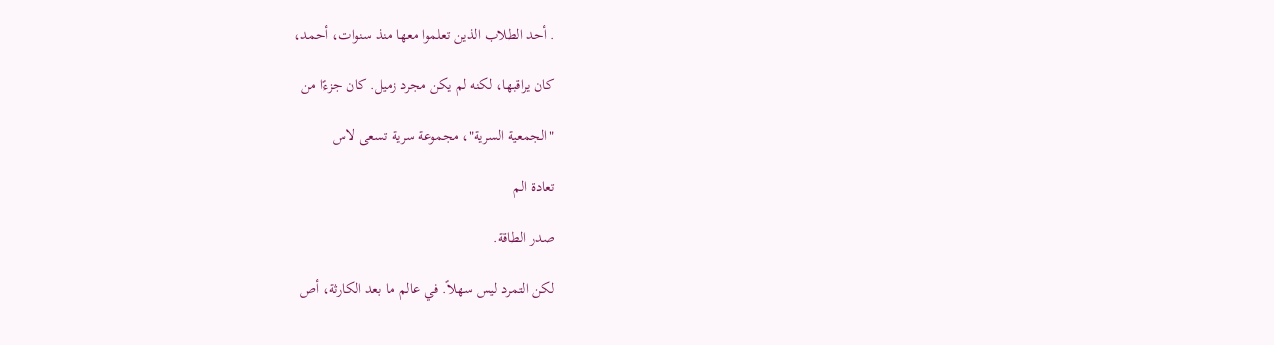. أحد الطلاب الذين تعلموا معها منذ سنوات، أحمد،

كان يراقبها، لكنه لم يكن مجرد زميل. كان جزءًا من

"الجمعية السرية"، مجموعة سرية تسعى لاس

تعادة الم

صدر الطاقة.

لكن التمرد ليس سهلاً. في عالم ما بعد الكارثة، أص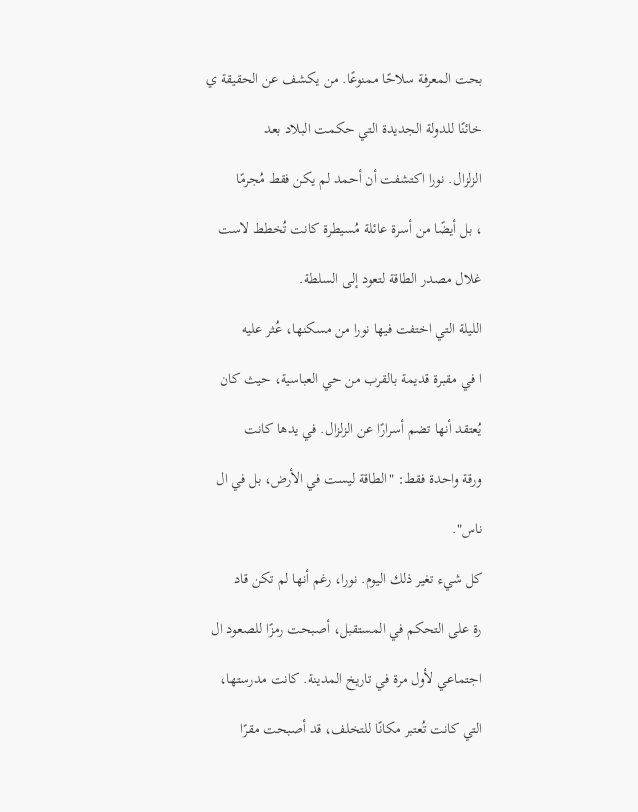بحت المعرفة سلاحًا ممنوعًا. من يكشف عن الحقيقة ي

خائنًا للدولة الجديدة التي حكمت البلاد بعد

الزلزال. نورا اكتشفت أن أحمد لم يكن فقط مُجرمًا

، بل أيضًا من أسرة عائلة مُسيطرة كانت تُخطط لاست

غلال مصدر الطاقة لتعود إلى السلطة.

الليلة التي اختفت فيها نورا من مسكنها، عُثر عليه

ا في مقبرة قديمة بالقرب من حي العباسية، حيث كان

يُعتقد أنها تضم أسرارًا عن الزلزال. في يدها كانت

ورقة واحدة فقط: "الطاقة ليست في الأرض، بل في ال

ناس".

كل شيء تغير ذلك اليوم. نورا، رغم أنها لم تكن قاد

رة على التحكم في المستقبل، أصبحت رمزًا للصعود ال

اجتماعي لأول مرة في تاريخ المدينة. كانت مدرستها،

التي كانت تُعتبر مكانًا للتخلف، قد أصبحت مقرًا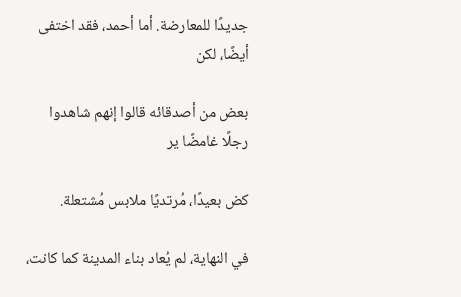جديدًا للمعارضة. أما أحمد، فقد اختفى أيضًا، لكن

بعض من أصدقائه قالوا إنهم شاهدوا رجلًا غامضًا ير

كض بعيدًا، مُرتديًا ملابس مُشتعلة.

في النهاية، لم يُعاد بناء المدينة كما كانت،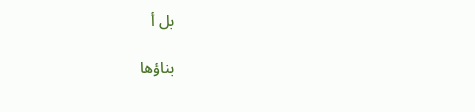بل أ

بناؤها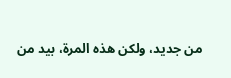من جديد، ولكن هذه المرة، بيد من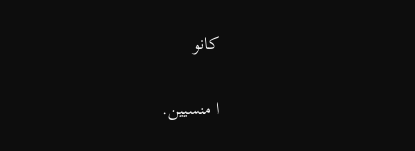كانو

ا منسيين.